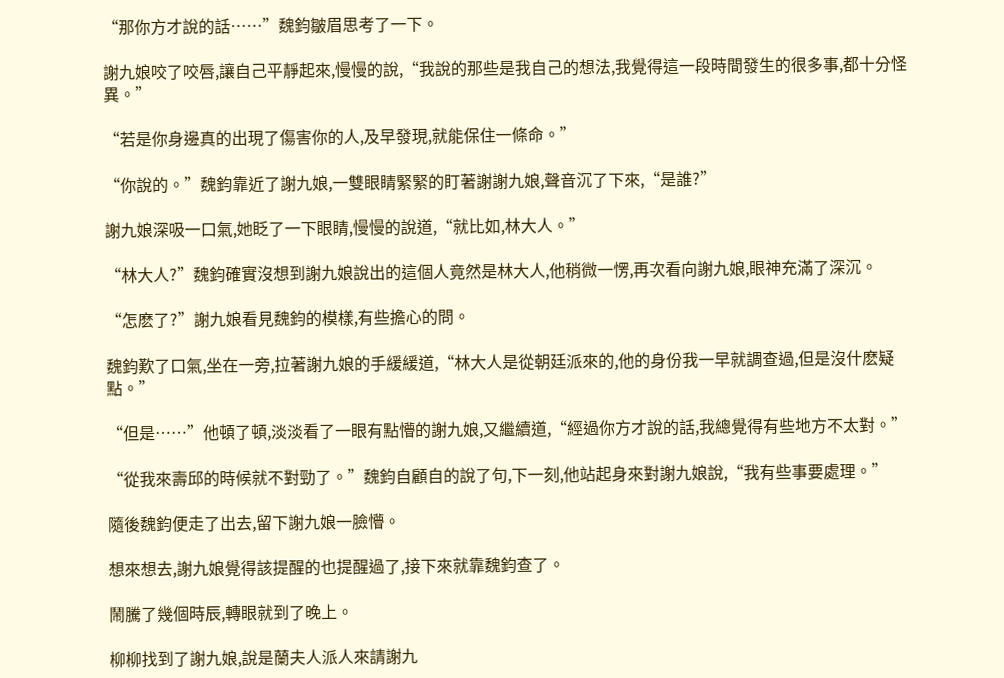“那你方才說的話……”魏鈞皺眉思考了一下。

謝九娘咬了咬唇,讓自己平靜起來,慢慢的說,“我說的那些是我自己的想法,我覺得這一段時間發生的很多事,都十分怪異。”

“若是你身邊真的出現了傷害你的人,及早發現,就能保住一條命。”

“你說的。”魏鈞靠近了謝九娘,一雙眼睛緊緊的盯著謝謝九娘,聲音沉了下來,“是誰?”

謝九娘深吸一口氣,她眨了一下眼睛,慢慢的說道,“就比如,林大人。”

“林大人?”魏鈞確實沒想到謝九娘說出的這個人竟然是林大人,他稍微一愣,再次看向謝九娘,眼神充滿了深沉。

“怎麽了?”謝九娘看見魏鈞的模樣,有些擔心的問。

魏鈞歎了口氣,坐在一旁,拉著謝九娘的手緩緩道,“林大人是從朝廷派來的,他的身份我一早就調查過,但是沒什麽疑點。”

“但是……”他頓了頓,淡淡看了一眼有點懵的謝九娘,又繼續道,“經過你方才說的話,我總覺得有些地方不太對。”

“從我來壽邱的時候就不對勁了。”魏鈞自顧自的說了句,下一刻,他站起身來對謝九娘說,“我有些事要處理。”

隨後魏鈞便走了出去,留下謝九娘一臉懵。

想來想去,謝九娘覺得該提醒的也提醒過了,接下來就靠魏鈞查了。

鬧騰了幾個時辰,轉眼就到了晚上。

柳柳找到了謝九娘,說是蘭夫人派人來請謝九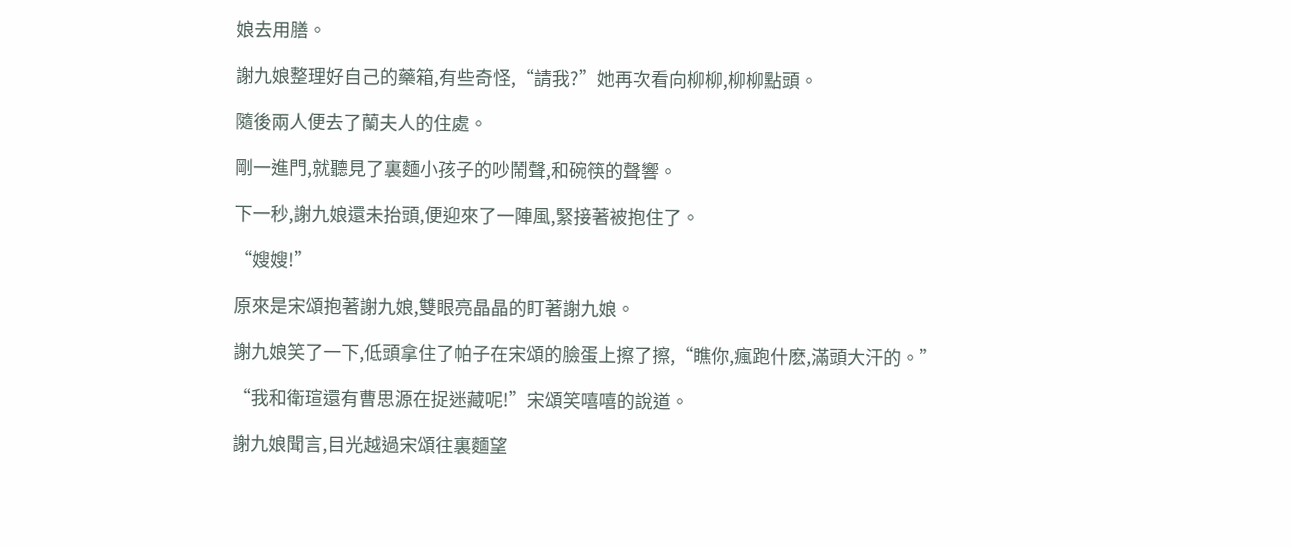娘去用膳。

謝九娘整理好自己的藥箱,有些奇怪,“請我?”她再次看向柳柳,柳柳點頭。

隨後兩人便去了蘭夫人的住處。

剛一進門,就聽見了裏麵小孩子的吵鬧聲,和碗筷的聲響。

下一秒,謝九娘還未抬頭,便迎來了一陣風,緊接著被抱住了。

“嫂嫂!”

原來是宋頌抱著謝九娘,雙眼亮晶晶的盯著謝九娘。

謝九娘笑了一下,低頭拿住了帕子在宋頌的臉蛋上擦了擦,“瞧你,瘋跑什麽,滿頭大汗的。”

“我和衛瑄還有曹思源在捉迷藏呢!”宋頌笑嘻嘻的說道。

謝九娘聞言,目光越過宋頌往裏麵望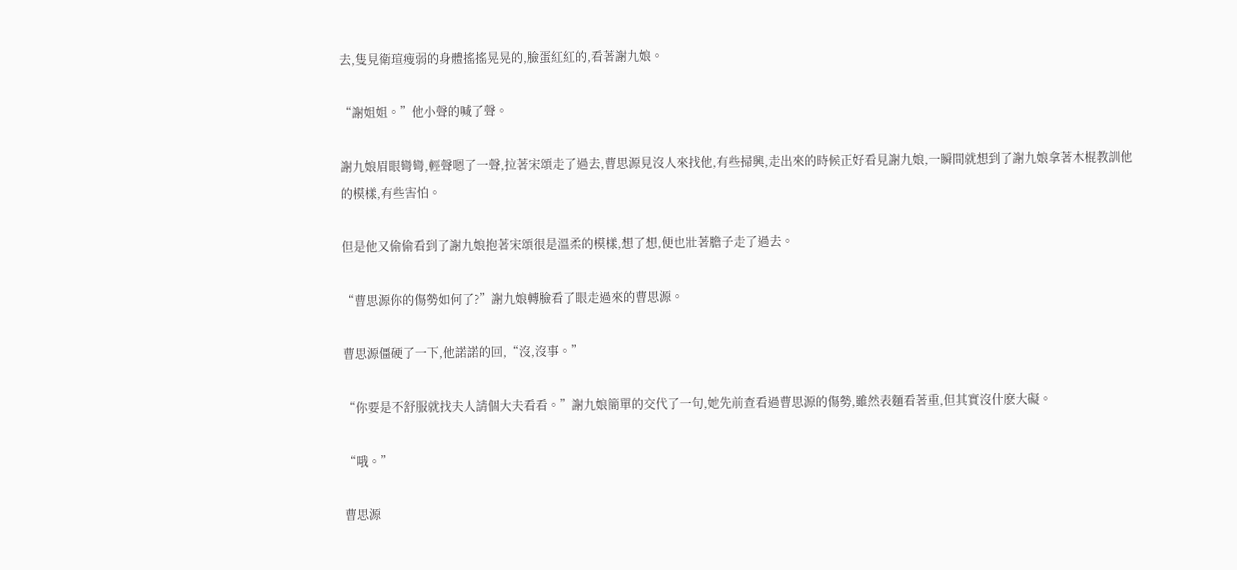去,隻見衛瑄瘦弱的身體搖搖晃晃的,臉蛋紅紅的,看著謝九娘。

“謝姐姐。”他小聲的喊了聲。

謝九娘眉眼彎彎,輕聲嗯了一聲,拉著宋頌走了過去,曹思源見沒人來找他,有些掃興,走出來的時候正好看見謝九娘,一瞬間就想到了謝九娘拿著木棍教訓他的模樣,有些害怕。

但是他又偷偷看到了謝九娘抱著宋頌很是溫柔的模樣,想了想,便也壯著膽子走了過去。

“曹思源你的傷勢如何了?”謝九娘轉臉看了眼走過來的曹思源。

曹思源僵硬了一下,他諾諾的回,“沒,沒事。”

“你要是不舒服就找夫人請個大夫看看。”謝九娘簡單的交代了一句,她先前查看過曹思源的傷勢,雖然表麵看著重,但其實沒什麽大礙。

“哦。”

曹思源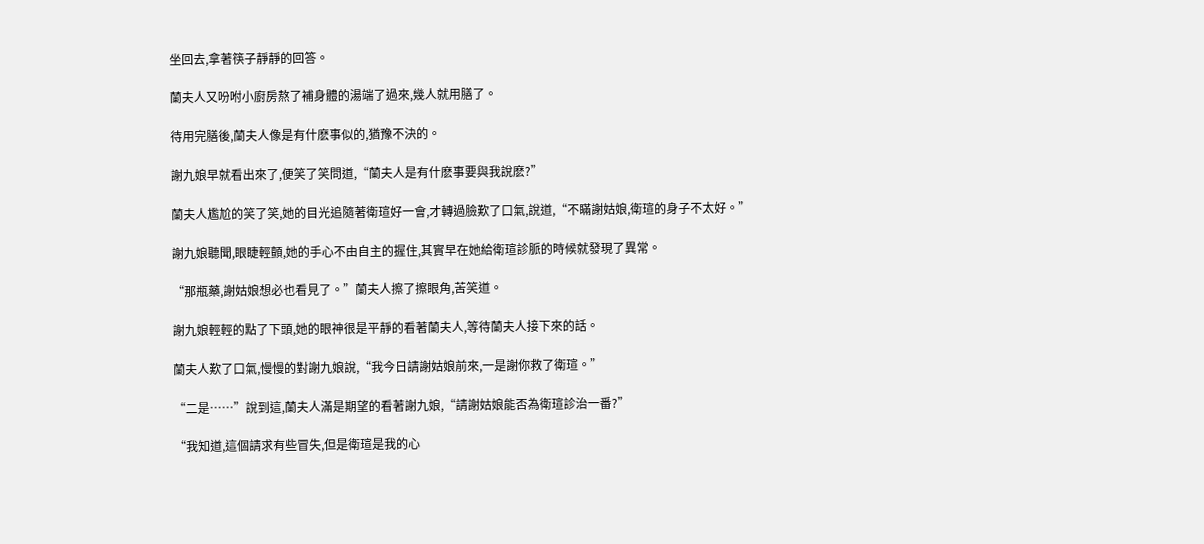坐回去,拿著筷子靜靜的回答。

蘭夫人又吩咐小廚房熬了補身體的湯端了過來,幾人就用膳了。

待用完膳後,蘭夫人像是有什麽事似的,猶豫不決的。

謝九娘早就看出來了,便笑了笑問道,“蘭夫人是有什麽事要與我說麽?”

蘭夫人尷尬的笑了笑,她的目光追隨著衛瑄好一會,才轉過臉歎了口氣,說道,“不瞞謝姑娘,衛瑄的身子不太好。”

謝九娘聽聞,眼睫輕顫,她的手心不由自主的握住,其實早在她給衛瑄診脈的時候就發現了異常。

“那瓶藥,謝姑娘想必也看見了。”蘭夫人擦了擦眼角,苦笑道。

謝九娘輕輕的點了下頭,她的眼神很是平靜的看著蘭夫人,等待蘭夫人接下來的話。

蘭夫人歎了口氣,慢慢的對謝九娘說,“我今日請謝姑娘前來,一是謝你救了衛瑄。”

“二是……”說到這,蘭夫人滿是期望的看著謝九娘,“請謝姑娘能否為衛瑄診治一番?”

“我知道,這個請求有些冒失,但是衛瑄是我的心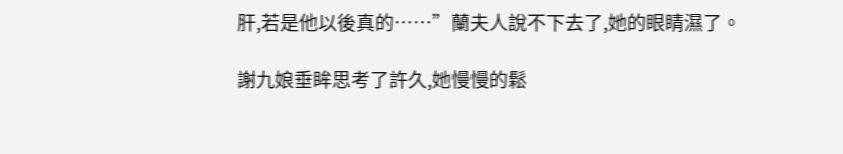肝,若是他以後真的……”蘭夫人說不下去了,她的眼睛濕了。

謝九娘垂眸思考了許久,她慢慢的鬆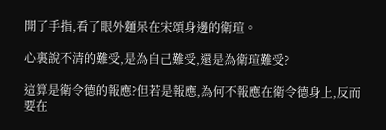開了手指,看了眼外麵呆在宋頌身邊的衛瑄。

心裏說不清的難受,是為自己難受,還是為衛瑄難受?

這算是衛令德的報應?但若是報應,為何不報應在衛令德身上,反而要在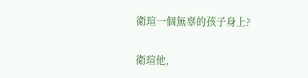衛瑄一個無辜的孩子身上?

衛瑄他,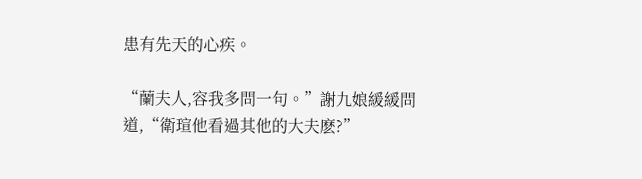患有先天的心疾。

“蘭夫人,容我多問一句。”謝九娘緩緩問道,“衛瑄他看過其他的大夫麽?”